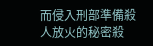而侵入刑部準備殺人放火的秘密殺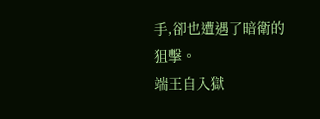手,卻也遭遇了暗衛的狙擊。
端王自入獄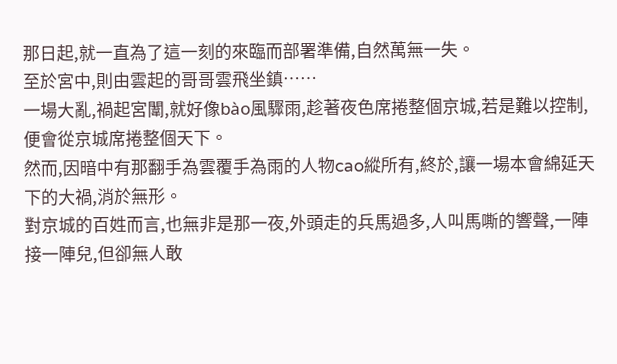那日起,就一直為了這一刻的來臨而部署準備,自然萬無一失。
至於宮中,則由雲起的哥哥雲飛坐鎮……
一場大亂,禍起宮闈,就好像bào風驟雨,趁著夜色席捲整個京城,若是難以控制,便會從京城席捲整個天下。
然而,因暗中有那翻手為雲覆手為雨的人物cao縱所有,終於,讓一場本會綿延天下的大禍,消於無形。
對京城的百姓而言,也無非是那一夜,外頭走的兵馬過多,人叫馬嘶的響聲,一陣接一陣兒,但卻無人敢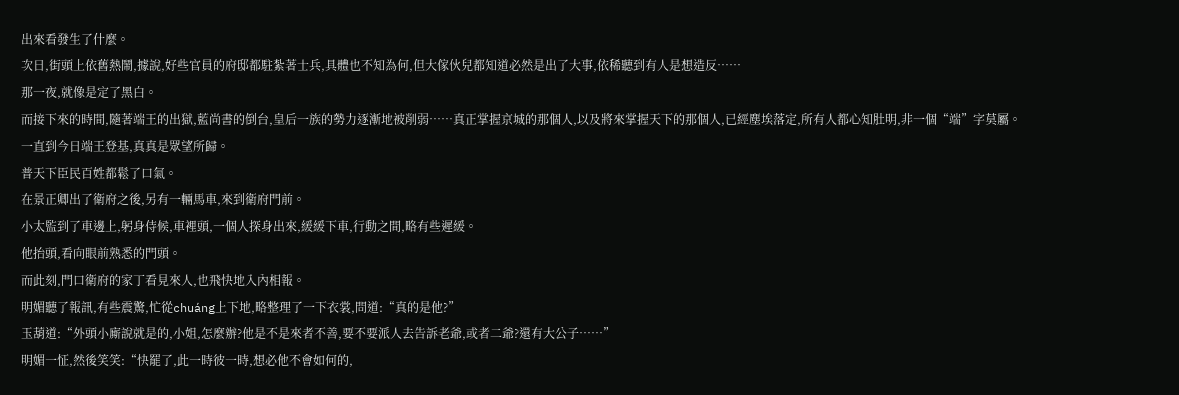出來看發生了什麼。
次日,街頭上依舊熱鬧,據說,好些官員的府邸都駐紮著士兵,具體也不知為何,但大傢伙兒都知道必然是出了大事,依稀聽到有人是想造反……
那一夜,就像是定了黑白。
而接下來的時間,隨著端王的出獄,藍尚書的倒台,皇后一族的勢力逐漸地被削弱……真正掌握京城的那個人,以及將來掌握天下的那個人,已經塵埃落定,所有人都心知肚明,非一個“端”字莫屬。
一直到今日端王登基,真真是眾望所歸。
普天下臣民百姓都鬆了口氣。
在景正卿出了衛府之後,另有一輛馬車,來到衛府門前。
小太監到了車邊上,躬身侍候,車裡頭,一個人探身出來,緩緩下車,行動之間,略有些遲緩。
他抬頭,看向眼前熟悉的門頭。
而此刻,門口衛府的家丁看見來人,也飛快地入內相報。
明媚聽了報訊,有些震驚,忙從chuáng上下地,略整理了一下衣裳,問道:“真的是他?”
玉葫道:“外頭小廝說就是的,小姐,怎麼辦?他是不是來者不善,要不要派人去告訴老爺,或者二爺?還有大公子……”
明媚一怔,然後笑笑:“快罷了,此一時彼一時,想必他不會如何的,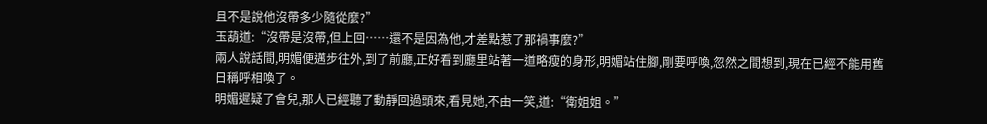且不是說他沒帶多少隨從麼?”
玉葫道:“沒帶是沒帶,但上回……還不是因為他,才差點惹了那禍事麼?”
兩人說話間,明媚便邁步往外,到了前廳,正好看到廳里站著一道略瘦的身形,明媚站住腳,剛要呼喚,忽然之間想到,現在已經不能用舊日稱呼相喚了。
明媚遲疑了會兒,那人已經聽了動靜回過頭來,看見她,不由一笑,道:“衛姐姐。”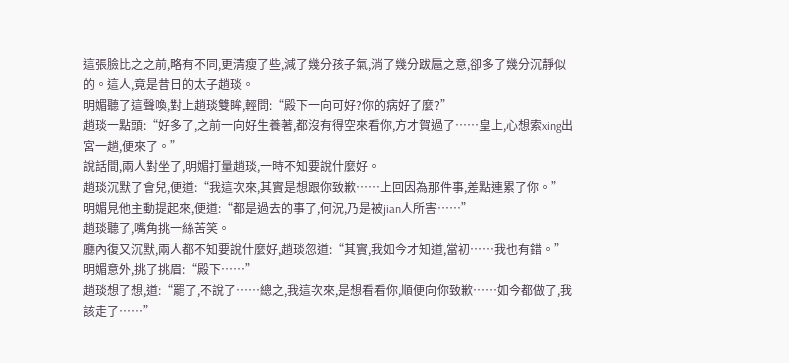這張臉比之之前,略有不同,更清瘦了些,減了幾分孩子氣,消了幾分跋扈之意,卻多了幾分沉靜似的。這人,竟是昔日的太子趙琰。
明媚聽了這聲喚,對上趙琰雙眸,輕問:“殿下一向可好?你的病好了麼?”
趙琰一點頭:“好多了,之前一向好生養著,都沒有得空來看你,方才賀過了……皇上,心想索xing出宮一趟,便來了。”
說話間,兩人對坐了,明媚打量趙琰,一時不知要說什麼好。
趙琰沉默了會兒,便道:“我這次來,其實是想跟你致歉……上回因為那件事,差點連累了你。”
明媚見他主動提起來,便道:“都是過去的事了,何況,乃是被jian人所害……”
趙琰聽了,嘴角挑一絲苦笑。
廳內復又沉默,兩人都不知要說什麼好,趙琰忽道:“其實,我如今才知道,當初……我也有錯。”
明媚意外,挑了挑眉:“殿下……”
趙琰想了想,道:“罷了,不說了……總之,我這次來,是想看看你,順便向你致歉……如今都做了,我該走了……”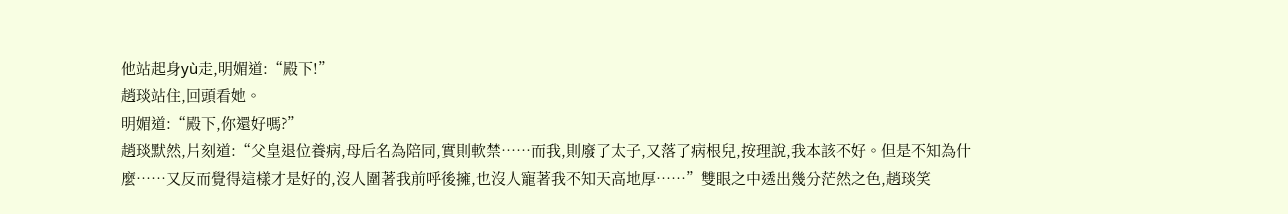他站起身yù走,明媚道:“殿下!”
趙琰站住,回頭看她。
明媚道:“殿下,你還好嗎?”
趙琰默然,片刻道:“父皇退位養病,母后名為陪同,實則軟禁……而我,則廢了太子,又落了病根兒,按理說,我本該不好。但是不知為什麼……又反而覺得這樣才是好的,沒人圍著我前呼後擁,也沒人寵著我不知天高地厚……”雙眼之中透出幾分茫然之色,趙琰笑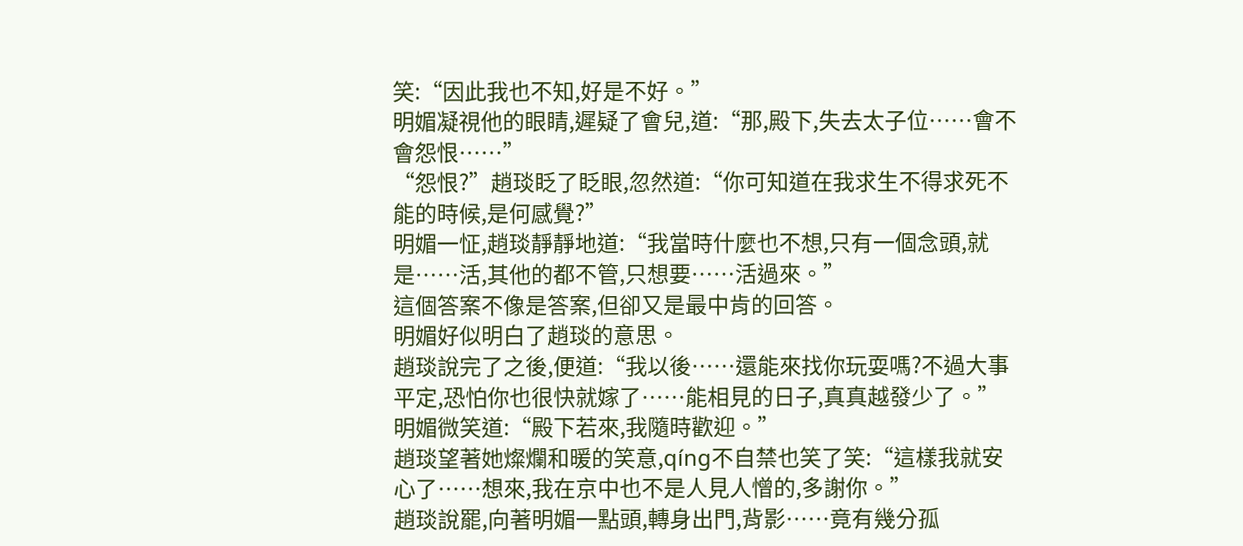笑:“因此我也不知,好是不好。”
明媚凝視他的眼睛,遲疑了會兒,道:“那,殿下,失去太子位……會不會怨恨……”
“怨恨?”趙琰眨了眨眼,忽然道:“你可知道在我求生不得求死不能的時候,是何感覺?”
明媚一怔,趙琰靜靜地道:“我當時什麼也不想,只有一個念頭,就是……活,其他的都不管,只想要……活過來。”
這個答案不像是答案,但卻又是最中肯的回答。
明媚好似明白了趙琰的意思。
趙琰說完了之後,便道:“我以後……還能來找你玩耍嗎?不過大事平定,恐怕你也很快就嫁了……能相見的日子,真真越發少了。”
明媚微笑道:“殿下若來,我隨時歡迎。”
趙琰望著她燦爛和暖的笑意,qíng不自禁也笑了笑:“這樣我就安心了……想來,我在京中也不是人見人憎的,多謝你。”
趙琰說罷,向著明媚一點頭,轉身出門,背影……竟有幾分孤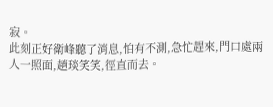寂。
此刻正好衛峰聽了消息,怕有不測,急忙趕來,門口處兩人一照面,趙琰笑笑,徑直而去。